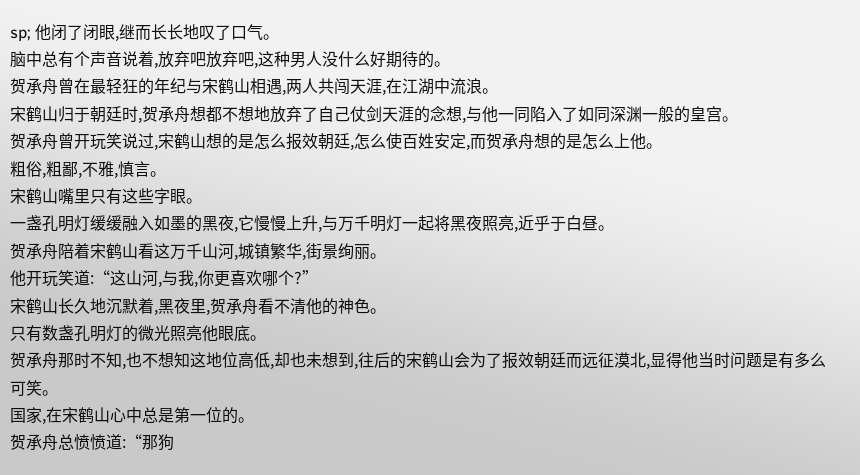sp; 他闭了闭眼,继而长长地叹了口气。
脑中总有个声音说着,放弃吧放弃吧,这种男人没什么好期待的。
贺承舟曾在最轻狂的年纪与宋鹤山相遇,两人共闯天涯,在江湖中流浪。
宋鹤山归于朝廷时,贺承舟想都不想地放弃了自己仗剑天涯的念想,与他一同陷入了如同深渊一般的皇宫。
贺承舟曾开玩笑说过,宋鹤山想的是怎么报效朝廷,怎么使百姓安定,而贺承舟想的是怎么上他。
粗俗,粗鄙,不雅,慎言。
宋鹤山嘴里只有这些字眼。
一盏孔明灯缓缓融入如墨的黑夜,它慢慢上升,与万千明灯一起将黑夜照亮,近乎于白昼。
贺承舟陪着宋鹤山看这万千山河,城镇繁华,街景绚丽。
他开玩笑道:“这山河,与我,你更喜欢哪个?”
宋鹤山长久地沉默着,黑夜里,贺承舟看不清他的神色。
只有数盏孔明灯的微光照亮他眼底。
贺承舟那时不知,也不想知这地位高低,却也未想到,往后的宋鹤山会为了报效朝廷而远征漠北,显得他当时问题是有多么可笑。
国家,在宋鹤山心中总是第一位的。
贺承舟总愤愤道:“那狗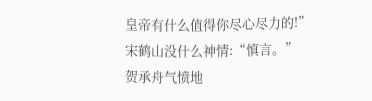皇帝有什么值得你尽心尽力的!”
宋鹤山没什么神情:“慎言。”
贺承舟气愤地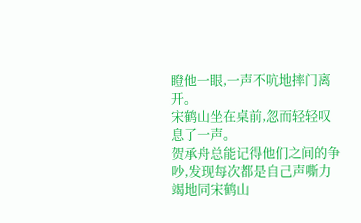瞪他一眼,一声不吭地摔门离开。
宋鹤山坐在桌前,忽而轻轻叹息了一声。
贺承舟总能记得他们之间的争吵,发现每次都是自己声嘶力竭地同宋鹤山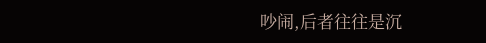吵闹,后者往往是沉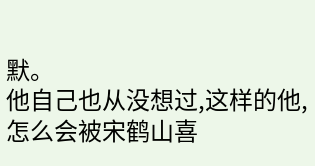默。
他自己也从没想过,这样的他,怎么会被宋鹤山喜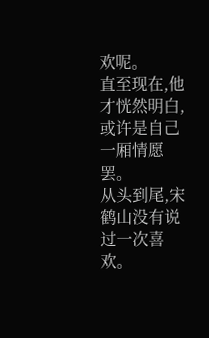欢呢。
直至现在,他才恍然明白,或许是自己一厢情愿罢。
从头到尾,宋鹤山没有说过一次喜欢。